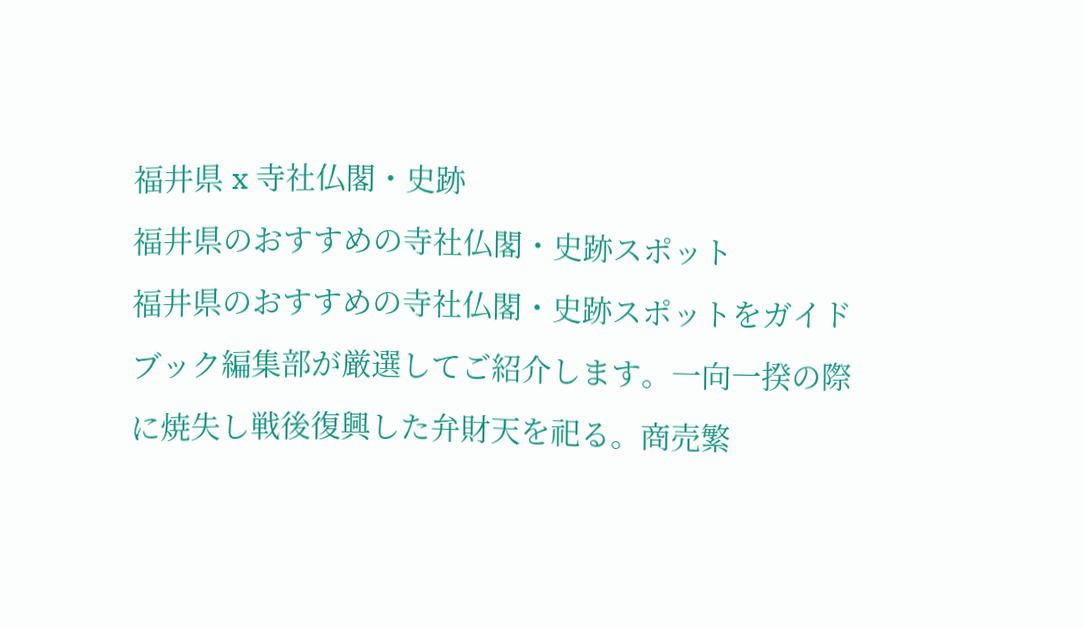福井県 x 寺社仏閣・史跡
福井県のおすすめの寺社仏閣・史跡スポット
福井県のおすすめの寺社仏閣・史跡スポットをガイドブック編集部が厳選してご紹介します。一向一揆の際に焼失し戦後復興した弁財天を祀る。商売繁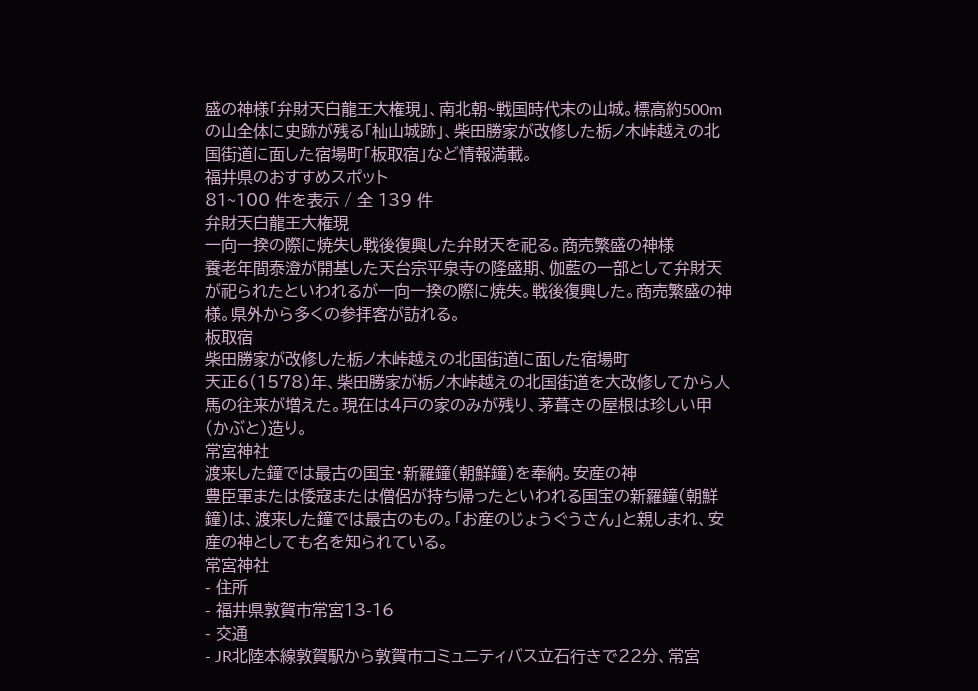盛の神様「弁財天白龍王大権現」、南北朝~戦国時代末の山城。標高約500mの山全体に史跡が残る「杣山城跡」、柴田勝家が改修した栃ノ木峠越えの北国街道に面した宿場町「板取宿」など情報満載。
福井県のおすすめスポット
81~100 件を表示 / 全 139 件
弁財天白龍王大権現
一向一揆の際に焼失し戦後復興した弁財天を祀る。商売繁盛の神様
養老年間泰澄が開基した天台宗平泉寺の隆盛期、伽藍の一部として弁財天が祀られたといわれるが一向一揆の際に焼失。戦後復興した。商売繁盛の神様。県外から多くの参拝客が訪れる。
板取宿
柴田勝家が改修した栃ノ木峠越えの北国街道に面した宿場町
天正6(1578)年、柴田勝家が栃ノ木峠越えの北国街道を大改修してから人馬の往来が増えた。現在は4戸の家のみが残り、茅葺きの屋根は珍しい甲(かぶと)造り。
常宮神社
渡来した鐘では最古の国宝・新羅鐘(朝鮮鐘)を奉納。安産の神
豊臣軍または倭寇または僧侶が持ち帰ったといわれる国宝の新羅鐘(朝鮮鐘)は、渡来した鐘では最古のもの。「お産のじょうぐうさん」と親しまれ、安産の神としても名を知られている。
常宮神社
- 住所
- 福井県敦賀市常宮13-16
- 交通
- JR北陸本線敦賀駅から敦賀市コミュニティバス立石行きで22分、常宮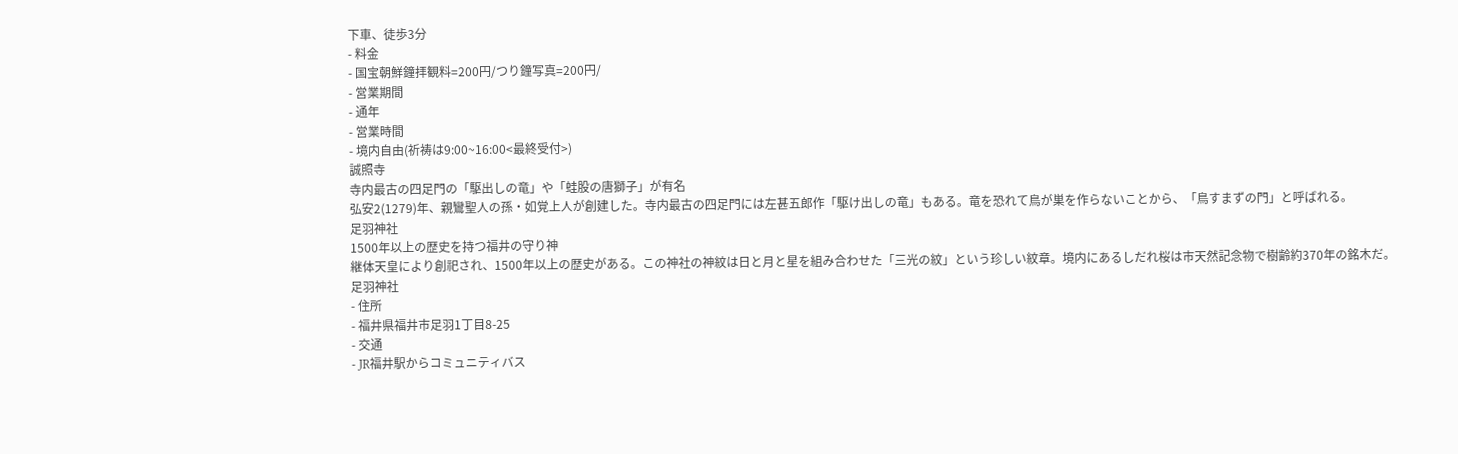下車、徒歩3分
- 料金
- 国宝朝鮮鐘拝観料=200円/つり鐘写真=200円/
- 営業期間
- 通年
- 営業時間
- 境内自由(祈祷は9:00~16:00<最終受付>)
誠照寺
寺内最古の四足門の「駆出しの竜」や「蛙股の唐獅子」が有名
弘安2(1279)年、親鸞聖人の孫・如覚上人が創建した。寺内最古の四足門には左甚五郎作「駆け出しの竜」もある。竜を恐れて鳥が巣を作らないことから、「鳥すまずの門」と呼ばれる。
足羽神社
1500年以上の歴史を持つ福井の守り神
継体天皇により創祀され、1500年以上の歴史がある。この神社の神紋は日と月と星を組み合わせた「三光の紋」という珍しい紋章。境内にあるしだれ桜は市天然記念物で樹齢約370年の銘木だ。
足羽神社
- 住所
- 福井県福井市足羽1丁目8-25
- 交通
- JR福井駅からコミュニティバス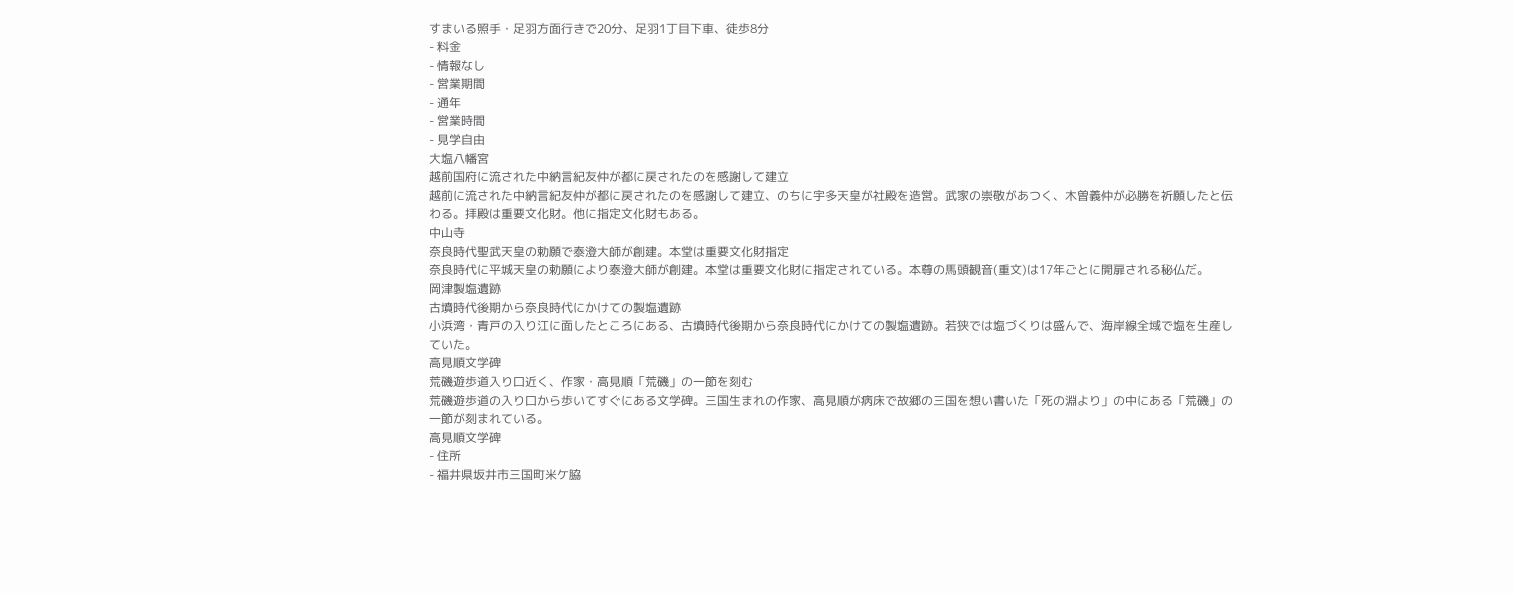すまいる照手・足羽方面行きで20分、足羽1丁目下車、徒歩8分
- 料金
- 情報なし
- 営業期間
- 通年
- 営業時間
- 見学自由
大塩八幡宮
越前国府に流された中納言紀友仲が都に戻されたのを感謝して建立
越前に流された中納言紀友仲が都に戻されたのを感謝して建立、のちに宇多天皇が社殿を造営。武家の崇敬があつく、木曽義仲が必勝を祈願したと伝わる。拝殿は重要文化財。他に指定文化財もある。
中山寺
奈良時代聖武天皇の勅願で泰澄大師が創建。本堂は重要文化財指定
奈良時代に平城天皇の勅願により泰澄大師が創建。本堂は重要文化財に指定されている。本尊の馬頭観音(重文)は17年ごとに開扉される秘仏だ。
岡津製塩遺跡
古墳時代後期から奈良時代にかけての製塩遺跡
小浜湾・青戸の入り江に面したところにある、古墳時代後期から奈良時代にかけての製塩遺跡。若狭では塩づくりは盛んで、海岸線全域で塩を生産していた。
高見順文学碑
荒磯遊歩道入り口近く、作家・高見順「荒磯」の一節を刻む
荒磯遊歩道の入り口から歩いてすぐにある文学碑。三国生まれの作家、高見順が病床で故郷の三国を想い書いた「死の淵より」の中にある「荒磯」の一節が刻まれている。
高見順文学碑
- 住所
- 福井県坂井市三国町米ケ脇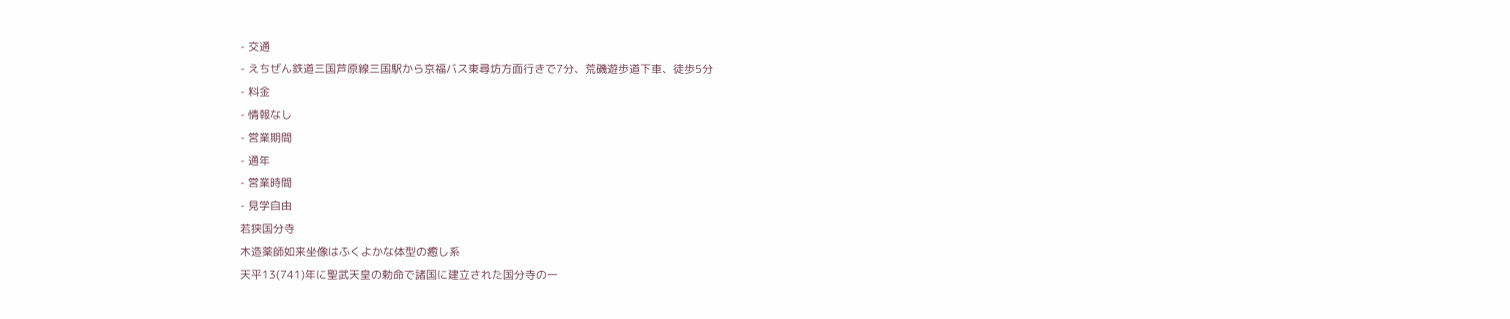- 交通
- えちぜん鉄道三国芦原線三国駅から京福バス東尋坊方面行きで7分、荒磯遊歩道下車、徒歩5分
- 料金
- 情報なし
- 営業期間
- 通年
- 営業時間
- 見学自由
若狭国分寺
木造薬師如来坐像はふくよかな体型の癒し系
天平13(741)年に聖武天皇の勅命で諸国に建立された国分寺の一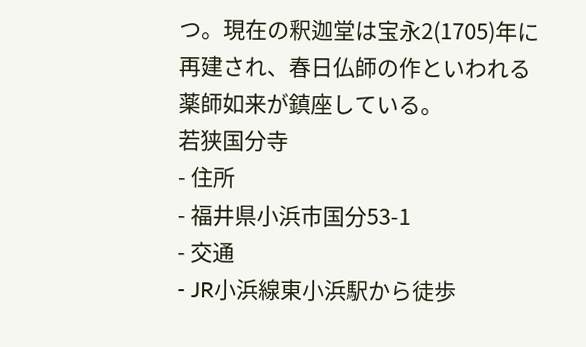つ。現在の釈迦堂は宝永2(1705)年に再建され、春日仏師の作といわれる薬師如来が鎮座している。
若狭国分寺
- 住所
- 福井県小浜市国分53-1
- 交通
- JR小浜線東小浜駅から徒歩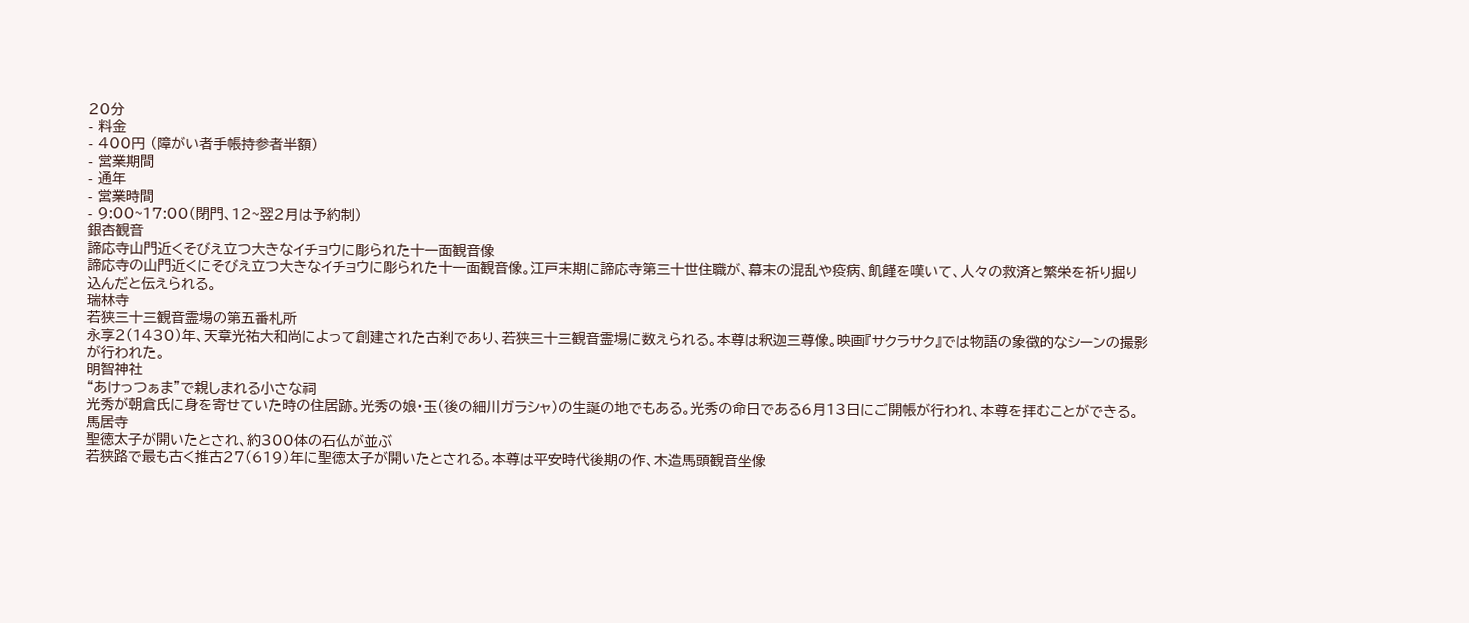20分
- 料金
- 400円 (障がい者手帳持参者半額)
- 営業期間
- 通年
- 営業時間
- 9:00~17:00(閉門、12~翌2月は予約制)
銀杏観音
諦応寺山門近くそびえ立つ大きなイチョウに彫られた十一面観音像
諦応寺の山門近くにそびえ立つ大きなイチョウに彫られた十一面観音像。江戸末期に諦応寺第三十世住職が、幕末の混乱や疫病、飢饉を嘆いて、人々の救済と繁栄を祈り掘り込んだと伝えられる。
瑞林寺
若狭三十三観音霊場の第五番札所
永享2(1430)年、天章光祐大和尚によって創建された古刹であり、若狭三十三観音霊場に数えられる。本尊は釈迦三尊像。映画『サクラサク』では物語の象徴的なシーンの撮影が行われた。
明智神社
“あけっつぁま”で親しまれる小さな祠
光秀が朝倉氏に身を寄せていた時の住居跡。光秀の娘・玉(後の細川ガラシャ)の生誕の地でもある。光秀の命日である6月13日にご開帳が行われ、本尊を拝むことができる。
馬居寺
聖徳太子が開いたとされ、約300体の石仏が並ぶ
若狭路で最も古く推古27(619)年に聖徳太子が開いたとされる。本尊は平安時代後期の作、木造馬頭観音坐像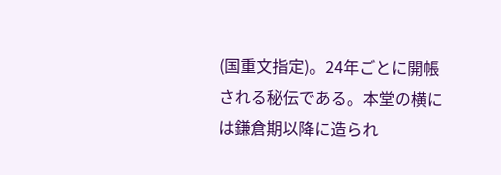(国重文指定)。24年ごとに開帳される秘伝である。本堂の横には鎌倉期以降に造られ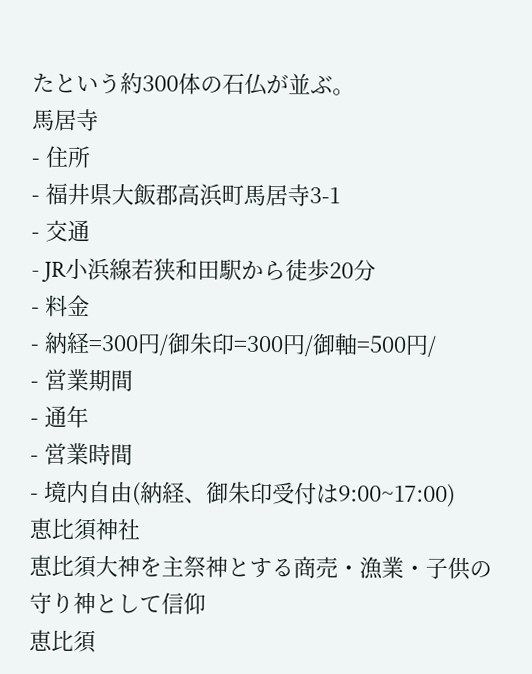たという約300体の石仏が並ぶ。
馬居寺
- 住所
- 福井県大飯郡高浜町馬居寺3-1
- 交通
- JR小浜線若狭和田駅から徒歩20分
- 料金
- 納経=300円/御朱印=300円/御軸=500円/
- 営業期間
- 通年
- 営業時間
- 境内自由(納経、御朱印受付は9:00~17:00)
恵比須神社
恵比須大神を主祭神とする商売・漁業・子供の守り神として信仰
恵比須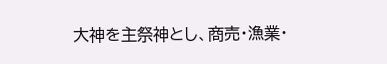大神を主祭神とし、商売・漁業・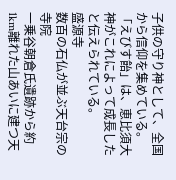子供の守り神として、全国から信仰を集めている。「えびす飴」は、恵比須大神がこれによって成長したと伝えられている。
盛源寺
数百の石仏が並ぶ天台宗の寺院
一乗谷朝倉氏遺跡から約1km離れた山あいに建つ天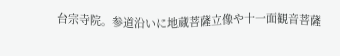台宗寺院。参道沿いに地蔵菩薩立像や十一面観音菩薩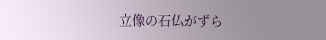立像の石仏がずら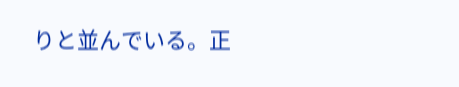りと並んでいる。正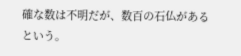確な数は不明だが、数百の石仏があるという。